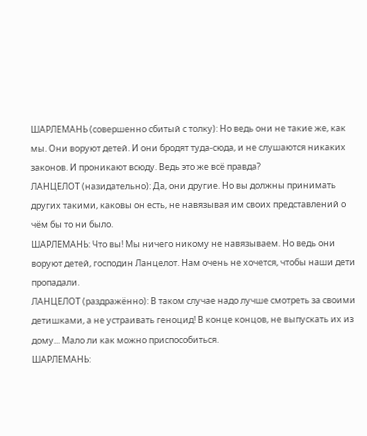ШАРЛЕМАНЬ (совершенно сбитый с толку): Но ведь они не такие же, как мы. Они воруют детей. И они бродят туда-сюда, и не слушаются никаких законов. И проникают всюду. Ведь это же всё правда?
ЛАНЦЕЛОТ (назидательно): Да, они другие. Но вы должны принимать других такими, каковы он есть, не навязывая им своих представлений о чём бы то ни было.
ШАРЛЕМАНЬ: Что вы! Мы ничего никому не навязываем. Но ведь они воруют детей, господин Ланцелот. Нам очень не хочется, чтобы наши дети пропадали.
ЛАНЦЕЛОТ (раздражённо): В таком случае надо лучше смотреть за своими детишками, а не устраивать геноцид! В конце концов, не выпускать их из дому... Мало ли как можно приспособиться.
ШАРЛЕМАНЬ: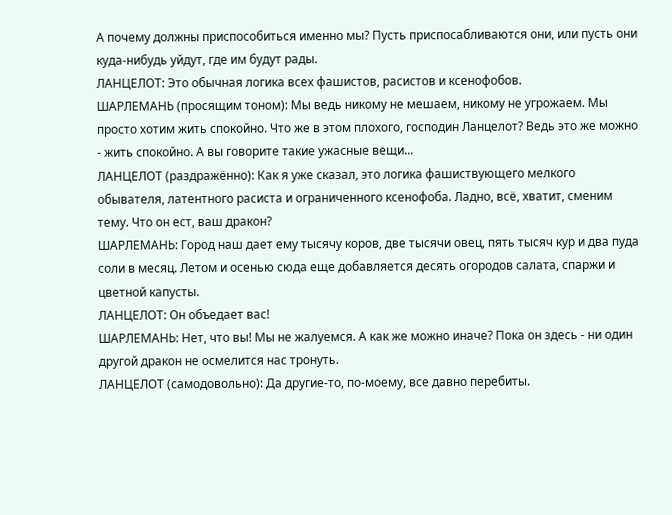А почему должны приспособиться именно мы? Пусть приспосабливаются они, или пусть они куда-нибудь уйдут, где им будут рады.
ЛАНЦЕЛОТ: Это обычная логика всех фашистов, расистов и ксенофобов.
ШАРЛЕМАНЬ (просящим тоном): Мы ведь никому не мешаем, никому не угрожаем. Мы просто хотим жить спокойно. Что же в этом плохого, господин Ланцелот? Ведь это же можно - жить спокойно. А вы говорите такие ужасные вещи...
ЛАНЦЕЛОТ (раздражённо): Как я уже сказал, это логика фашиствующего мелкого обывателя, латентного расиста и ограниченного ксенофоба. Ладно, всё, хватит, сменим тему. Что он ест, ваш дракон?
ШАРЛЕМАНЬ: Город наш дает ему тысячу коров, две тысячи овец, пять тысяч кур и два пуда соли в месяц. Летом и осенью сюда еще добавляется десять огородов салата, спаржи и цветной капусты.
ЛАНЦЕЛОТ: Он объедает вас!
ШАРЛЕМАНЬ: Нет, что вы! Мы не жалуемся. А как же можно иначе? Пока он здесь - ни один другой дракон не осмелится нас тронуть.
ЛАНЦЕЛОТ (самодовольно): Да другие-то, по-моему, все давно перебиты.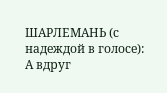ШАРЛЕМАНЬ (с надеждой в голосе): А вдруг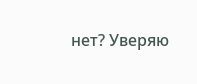нет? Уверяю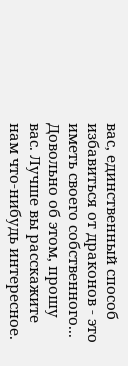вас, единственный способ избавиться от драконов - это иметь своего собственного... Довольно об этом, прошу вас. Лучше вы расскажите нам что-нибудь интересное.